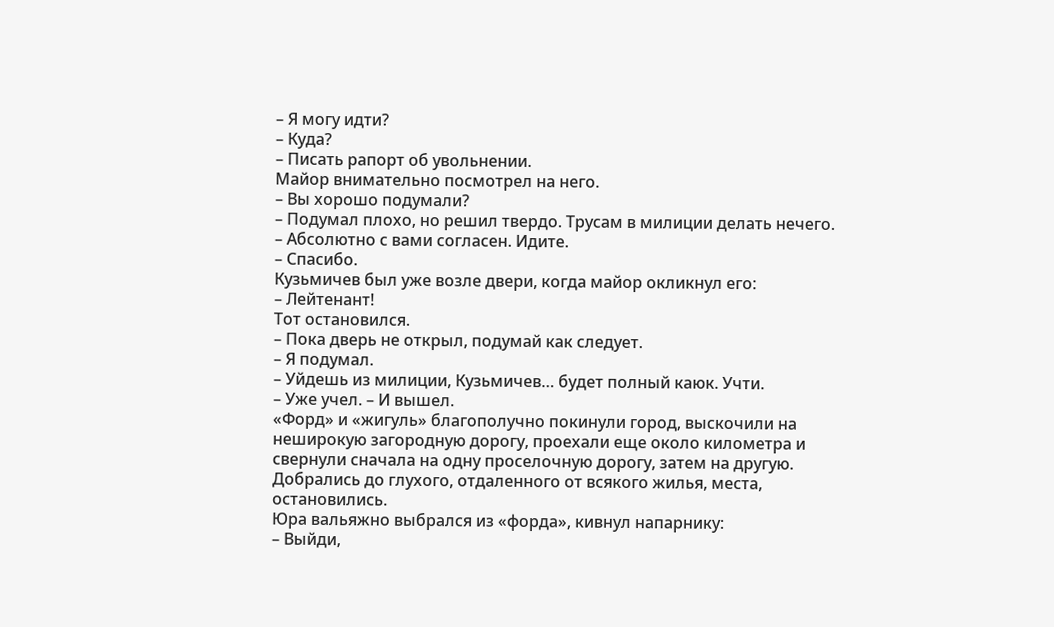– Я могу идти?
– Куда?
– Писать рапорт об увольнении.
Майор внимательно посмотрел на него.
– Вы хорошо подумали?
– Подумал плохо, но решил твердо. Трусам в милиции делать нечего.
– Абсолютно с вами согласен. Идите.
– Спасибо.
Кузьмичев был уже возле двери, когда майор окликнул его:
– Лейтенант!
Тот остановился.
– Пока дверь не открыл, подумай как следует.
– Я подумал.
– Уйдешь из милиции, Кузьмичев… будет полный каюк. Учти.
– Уже учел. – И вышел.
«Форд» и «жигуль» благополучно покинули город, выскочили на неширокую загородную дорогу, проехали еще около километра и свернули сначала на одну проселочную дорогу, затем на другую.
Добрались до глухого, отдаленного от всякого жилья, места, остановились.
Юра вальяжно выбрался из «форда», кивнул напарнику:
– Выйди,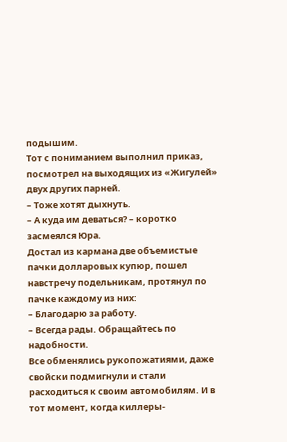подышим.
Тот с пониманием выполнил приказ, посмотрел на выходящих из «Жигулей» двух других парней.
– Тоже хотят дыхнуть.
– А куда им деваться? – коротко засмеялся Юра.
Достал из кармана две объемистые пачки долларовых купюр, пошел навстречу подельникам, протянул по пачке каждому из них:
– Благодарю за работу.
– Всегда рады. Обращайтесь по надобности.
Все обменялись рукопожатиями, даже свойски подмигнули и стали расходиться к своим автомобилям. И в тот момент, когда киллеры-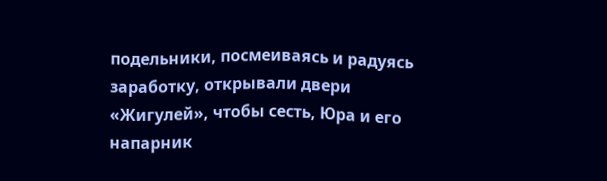подельники, посмеиваясь и радуясь заработку, открывали двери «Жигулей», чтобы сесть, Юра и его напарник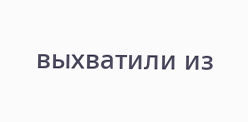выхватили из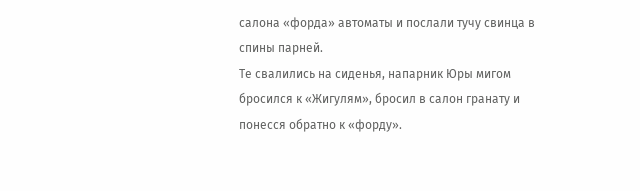салона «форда» автоматы и послали тучу свинца в спины парней.
Те свалились на сиденья, напарник Юры мигом бросился к «Жигулям», бросил в салон гранату и понесся обратно к «форду».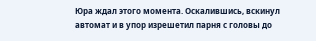Юра ждал этого момента. Оскалившись, вскинул автомат и в упор изрешетил парня с головы до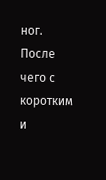ног. После чего с коротким и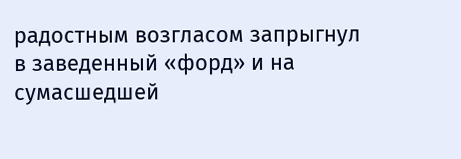радостным возгласом запрыгнул в заведенный «форд» и на сумасшедшей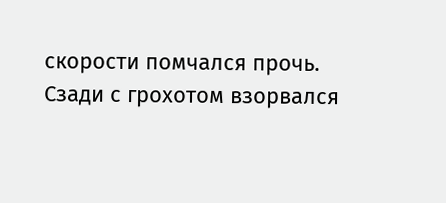скорости помчался прочь.
Сзади с грохотом взорвался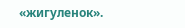«жигуленок».